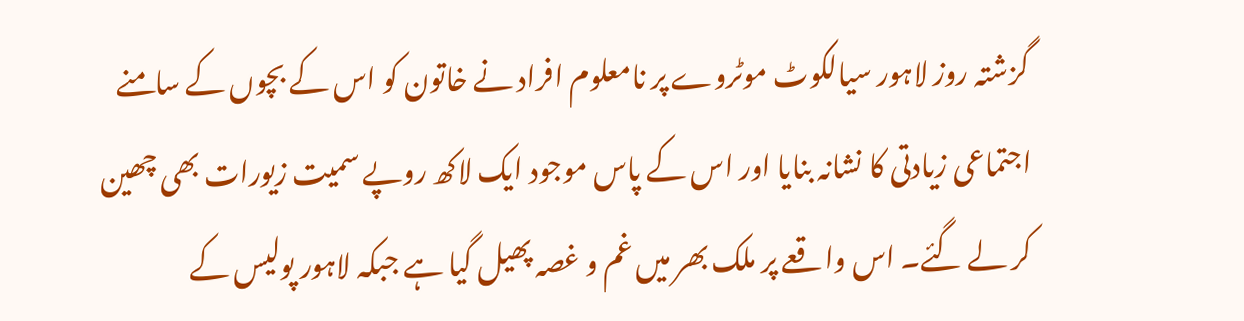گزشتہ روز لاہور سیالکوٹ موٹروے پر نامعلوم افراد نے خاتون کو اس کے بچوں کے سامنے اجتماعی زیادتی کا نشانہ بنایا اور اس کے پاس موجود ایک لاکھ روپے سمیت زیورات بھی چھین کر لے گئے۔ اس واقعے پر ملک بھر میں غم و غصہ پھیل گیا ہے جبکہ لاہور پولیس کے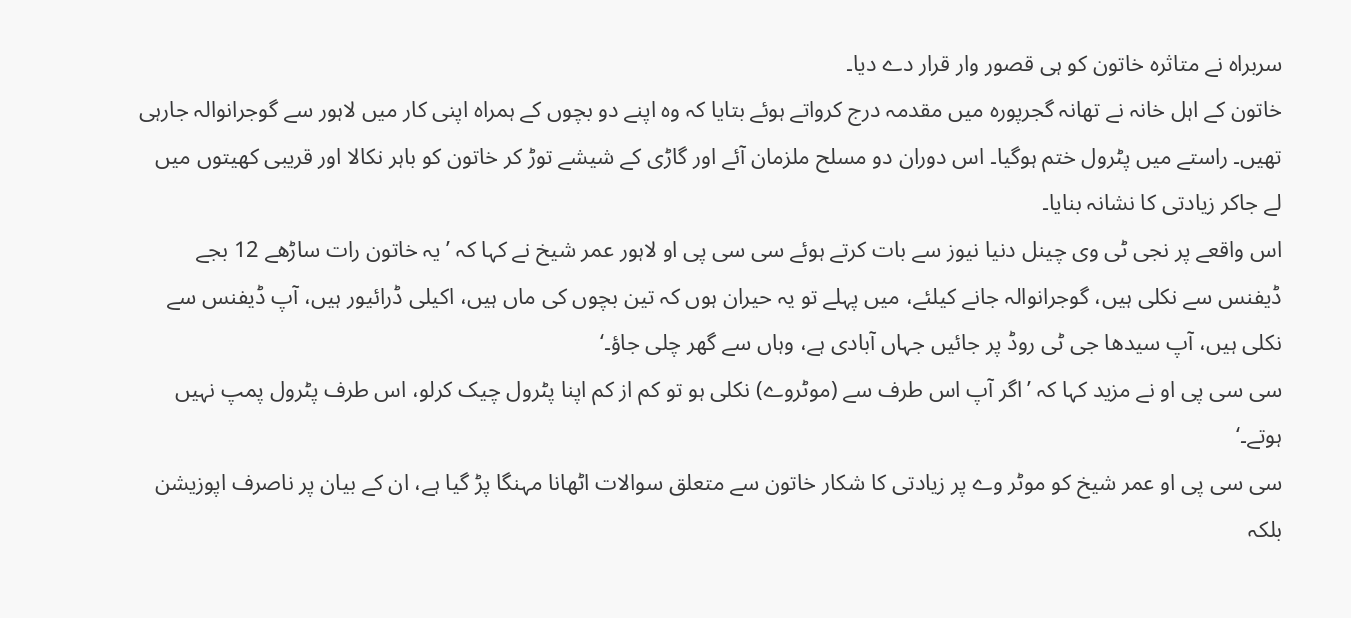سربراہ نے متاثرہ خاتون کو ہی قصور وار قرار دے دیا۔
خاتون کے اہل خانہ نے تھانہ گجرپورہ میں مقدمہ درج کرواتے ہوئے بتایا کہ وہ اپنے دو بچوں کے ہمراہ اپنی کار میں لاہور سے گوجرانوالہ جارہی تھیں۔ راستے میں پٹرول ختم ہوگیا۔ اس دوران دو مسلح ملزمان آئے اور گاڑی کے شیشے توڑ کر خاتون کو باہر نکالا اور قریبی کھیتوں میں لے جاکر زیادتی کا نشانہ بنایا۔
اس واقعے پر نجی ٹی وی چینل دنیا نیوز سے بات کرتے ہوئے سی سی پی او لاہور عمر شیخ نے کہا کہ ’یہ خاتون رات ساڑھے 12 بجے ڈیفنس سے نکلی ہیں، گوجرانوالہ جانے کیلئے، میں پہلے تو یہ حیران ہوں کہ تین بچوں کی ماں ہیں، اکیلی ڈرائیور ہیں، آپ ڈیفنس سے نکلی ہیں، آپ سیدھا جی ٹی روڈ پر جائیں جہاں آبادی ہے، وہاں سے گھر چلی جاؤ۔‘
سی سی پی او نے مزید کہا کہ ’اگر آپ اس طرف سے (موٹروے) نکلی ہو تو کم از کم اپنا پٹرول چیک کرلو، اس طرف پٹرول پمپ نہیں ہوتے۔‘
سی سی پی او عمر شیخ کو موٹر وے پر زیادتی کا شکار خاتون سے متعلق سوالات اٹھانا مہنگا پڑ گیا ہے، ان کے بیان پر ناصرف اپوزیشن بلکہ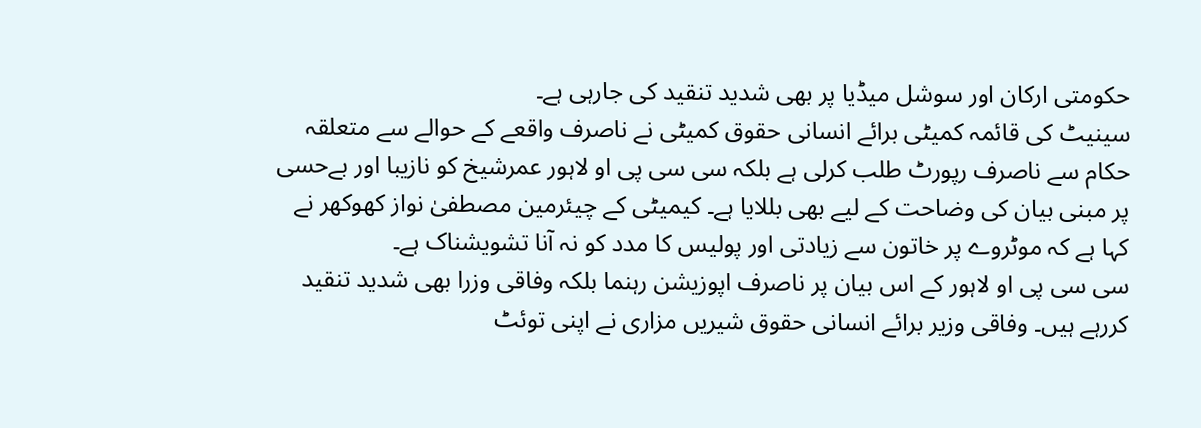حکومتی ارکان اور سوشل میڈیا پر بھی شدید تنقید کی جارہی ہے۔
سینیٹ کی قائمہ کمیٹی برائے انسانی حقوق کمیٹی نے ناصرف واقعے کے حوالے سے متعلقہ حکام سے ناصرف رپورٹ طلب کرلی ہے بلکہ سی سی پی او لاہور عمرشیخ کو نازیبا اور بےحسی پر مبنی بیان کی وضاحت کے لیے بھی بللایا ہے۔ کیمیٹی کے چیئرمین مصطفیٰ نواز کھوکھر نے کہا ہے کہ موٹروے پر خاتون سے زیادتی اور پولیس کا مدد کو نہ آنا تشویشناک ہے۔
سی سی پی او لاہور کے اس بیان پر ناصرف اپوزیشن رہنما بلکہ وفاقی وزرا بھی شدید تنقید کررہے ہیں۔ وفاقی وزیر برائے انسانی حقوق شیریں مزاری نے اپنی توئٹ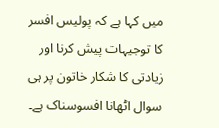میں کہا ہے کہ پولیس افسر کا توجیہات پیش کرنا اور زيادتی کا شکار خاتون پر ہی سوال اٹھانا افسوسناک ہے۔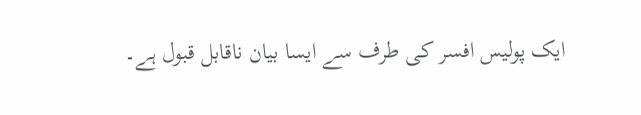ایک پولیس افسر کی طرف سے ایسا بیان ناقابل قبول ہے۔